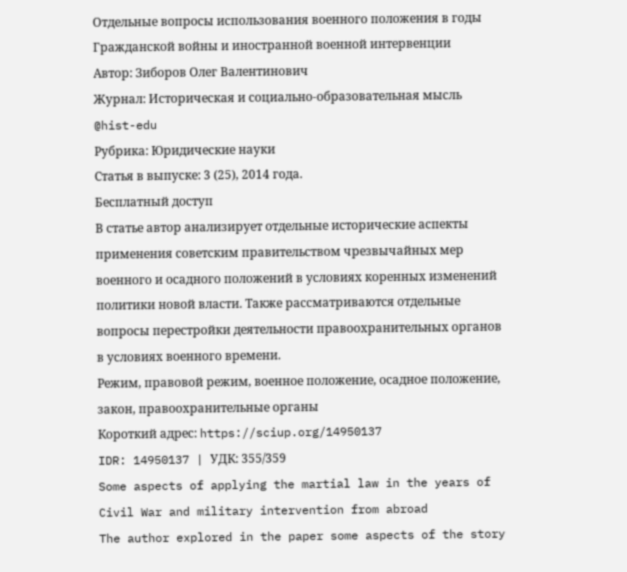Отдельные вопросы использования военного положения в годы Гражданской войны и иностранной военной интервенции
Автор: Зиборов Олег Валентинович
Журнал: Историческая и социально-образовательная мысль @hist-edu
Рубрика: Юридические науки
Статья в выпуске: 3 (25), 2014 года.
Бесплатный доступ
В статье автор анализирует отдельные исторические аспекты применения советским правительством чрезвычайных мер военного и осадного положений в условиях коренных изменений политики новой власти. Также рассматриваются отдельные вопросы перестройки деятельности правоохранительных органов в условиях военного времени.
Режим, правовой режим, военное положение, осадное положение, закон, правоохранительные органы
Короткий адрес: https://sciup.org/14950137
IDR: 14950137 | УДК: 355/359
Some aspects of applying the martial law in the years of Civil War and military intervention from abroad
The author explored in the paper some aspects of the story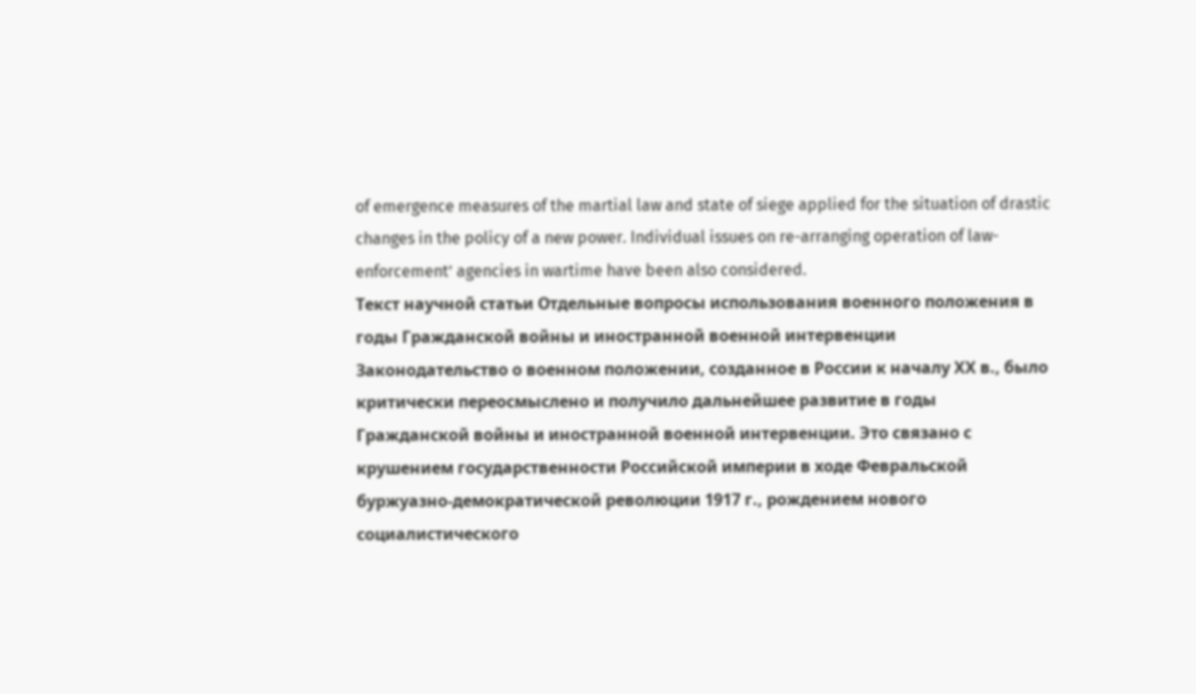of emergence measures of the martial law and state of siege applied for the situation of drastic changes in the policy of a new power. Individual issues on re-arranging operation of law-enforcement’ agencies in wartime have been also considered.
Текст научной статьи Отдельные вопросы использования военного положения в годы Гражданской войны и иностранной военной интервенции
Законодательство о военном положении, созданное в России к началу ХХ в., было критически переосмыслено и получило дальнейшее развитие в годы Гражданской войны и иностранной военной интервенции. Это связано с крушением государственности Российской империи в ходе Февральской буржуазно-демократической революции 1917 г., рождением нового социалистического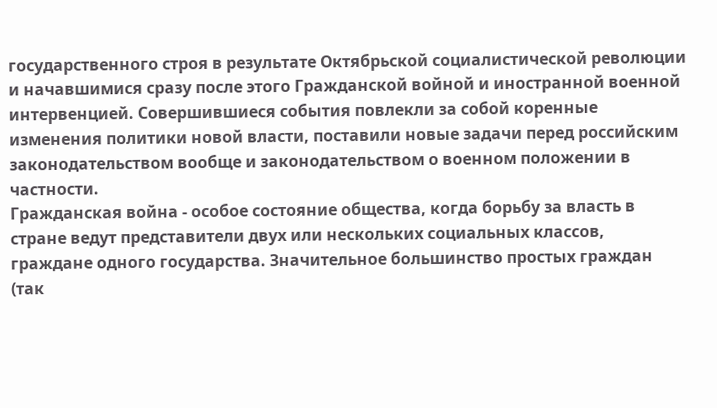государственного строя в результате Октябрьской социалистической революции и начавшимися сразу после этого Гражданской войной и иностранной военной интервенцией. Совершившиеся события повлекли за собой коренные изменения политики новой власти, поставили новые задачи перед российским законодательством вообще и законодательством о военном положении в частности.
Гражданская война - особое состояние общества, когда борьбу за власть в стране ведут представители двух или нескольких социальных классов, граждане одного государства. Значительное большинство простых граждан (так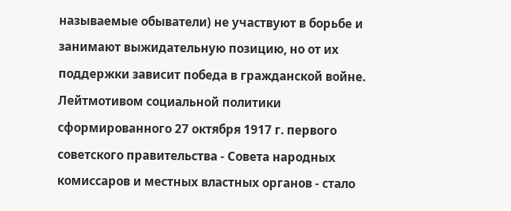называемые обыватели) не участвуют в борьбе и занимают выжидательную позицию, но от их поддержки зависит победа в гражданской войне. Лейтмотивом социальной политики сформированного 27 октября 1917 г. первого советского правительства - Совета народных комиссаров и местных властных органов - стало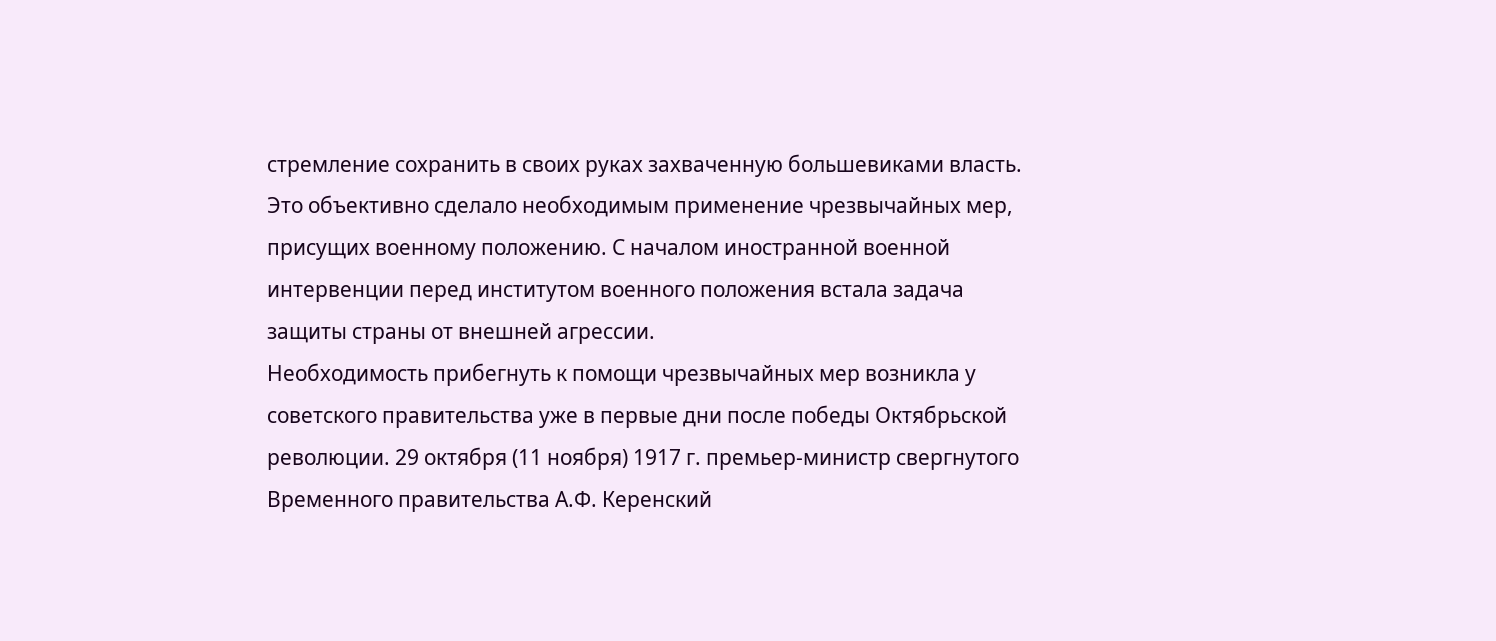стремление сохранить в своих руках захваченную большевиками власть. Это объективно сделало необходимым применение чрезвычайных мер, присущих военному положению. С началом иностранной военной интервенции перед институтом военного положения встала задача защиты страны от внешней агрессии.
Необходимость прибегнуть к помощи чрезвычайных мер возникла у советского правительства уже в первые дни после победы Октябрьской революции. 29 октября (11 ноября) 1917 г. премьер-министр свергнутого Временного правительства А.Ф. Керенский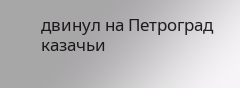двинул на Петроград казачьи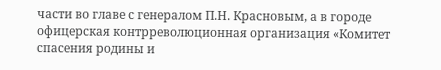части во главе с генералом П.Н. Красновым, а в городе офицерская контрреволюционная организация «Комитет спасения родины и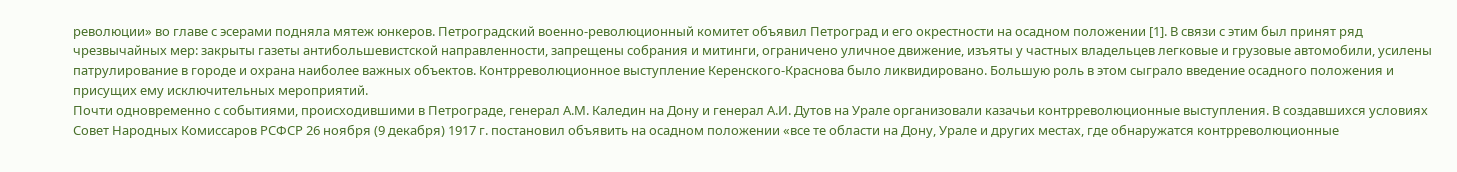революции» во главе с эсерами подняла мятеж юнкеров. Петроградский военно-революционный комитет объявил Петроград и его окрестности на осадном положении [1]. В связи с этим был принят ряд чрезвычайных мер: закрыты газеты антибольшевистской направленности, запрещены собрания и митинги, ограничено уличное движение, изъяты у частных владельцев легковые и грузовые автомобили, усилены патрулирование в городе и охрана наиболее важных объектов. Контрреволюционное выступление Керенского-Краснова было ликвидировано. Большую роль в этом сыграло введение осадного положения и присущих ему исключительных мероприятий.
Почти одновременно с событиями, происходившими в Петрограде, генерал А.М. Каледин на Дону и генерал А.И. Дутов на Урале организовали казачьи контрреволюционные выступления. В создавшихся условиях Совет Народных Комиссаров РСФСР 26 ноября (9 декабря) 1917 г. постановил объявить на осадном положении «все те области на Дону, Урале и других местах, где обнаружатся контрреволюционные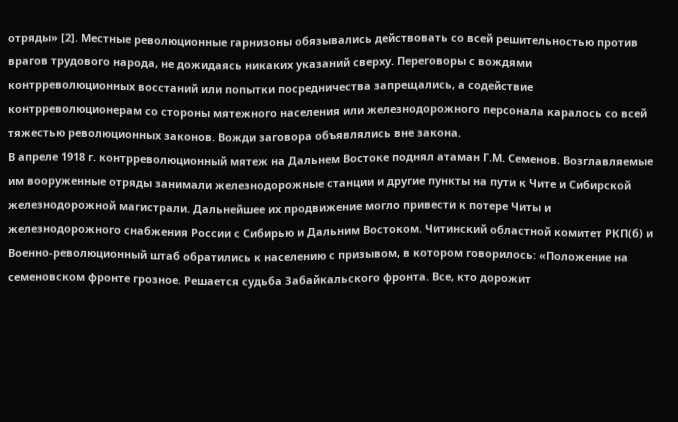отряды» [2]. Местные революционные гарнизоны обязывались действовать со всей решительностью против врагов трудового народа, не дожидаясь никаких указаний сверху. Переговоры с вождями контрреволюционных восстаний или попытки посредничества запрещались, а содействие контрреволюционерам со стороны мятежного населения или железнодорожного персонала каралось со всей тяжестью революционных законов. Вожди заговора объявлялись вне закона.
В апреле 1918 г. контрреволюционный мятеж на Дальнем Востоке поднял атаман Г.М. Семенов. Возглавляемые им вооруженные отряды занимали железнодорожные станции и другие пункты на пути к Чите и Сибирской железнодорожной магистрали. Дальнейшее их продвижение могло привести к потере Читы и железнодорожного снабжения России с Сибирью и Дальним Востоком. Читинский областной комитет РКП(б) и Военно-революционный штаб обратились к населению с призывом, в котором говорилось: «Положение на семеновском фронте грозное. Решается судьба Забайкальского фронта. Все, кто дорожит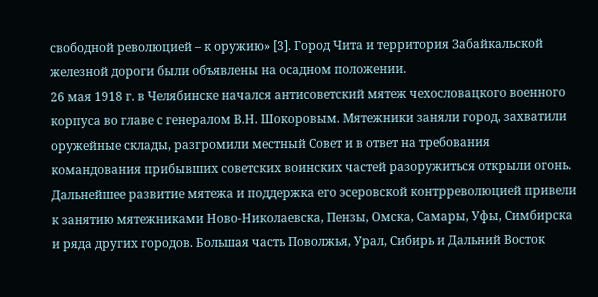свободной революцией – к оружию» [3]. Город Чита и территория Забайкальской железной дороги были объявлены на осадном положении.
26 мая 1918 г. в Челябинске начался антисоветский мятеж чехословацкого военного корпуса во главе с генералом В.Н. Шокоровым. Мятежники заняли город, захватили оружейные склады, разгромили местный Совет и в ответ на требования командования прибывших советских воинских частей разоружиться открыли огонь. Дальнейшее развитие мятежа и поддержка его эсеровской контрреволюцией привели к занятию мятежниками Ново-Николаевска, Пензы, Омска, Самары, Уфы, Симбирска и ряда других городов. Большая часть Поволжья, Урал, Сибирь и Дальний Восток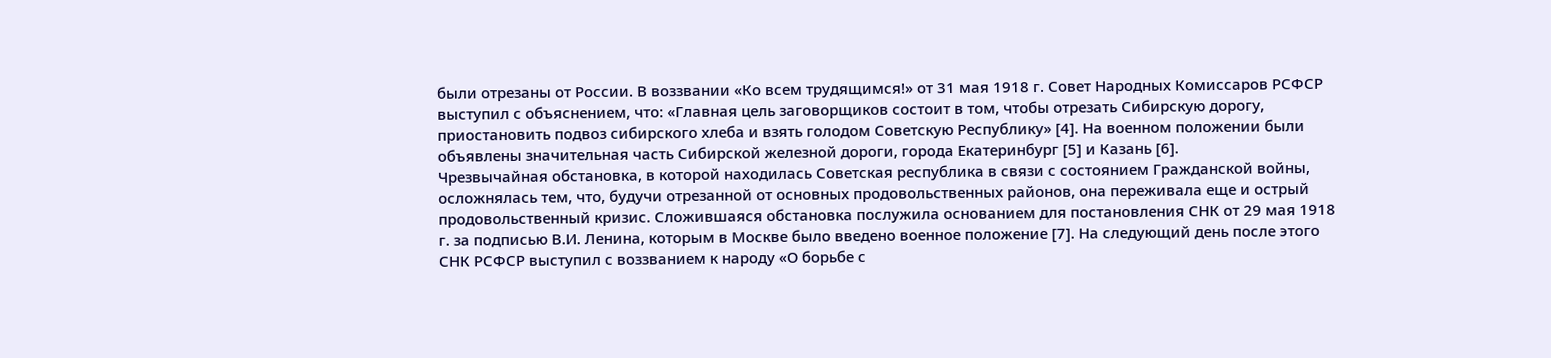были отрезаны от России. В воззвании «Ко всем трудящимся!» от 31 мая 1918 г. Совет Народных Комиссаров РСФСР выступил с объяснением, что: «Главная цель заговорщиков состоит в том, чтобы отрезать Сибирскую дорогу, приостановить подвоз сибирского хлеба и взять голодом Советскую Республику» [4]. На военном положении были объявлены значительная часть Сибирской железной дороги, города Екатеринбург [5] и Казань [6].
Чрезвычайная обстановка, в которой находилась Советская республика в связи с состоянием Гражданской войны, осложнялась тем, что, будучи отрезанной от основных продовольственных районов, она переживала еще и острый продовольственный кризис. Сложившаяся обстановка послужила основанием для постановления СНК от 29 мая 1918 г. за подписью В.И. Ленина, которым в Москве было введено военное положение [7]. На следующий день после этого СНК РСФСР выступил с воззванием к народу «О борьбе с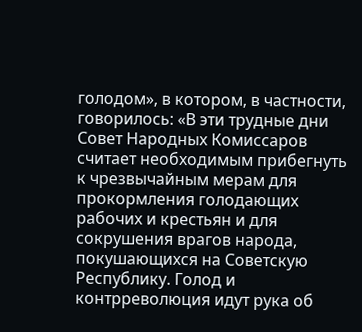голодом», в котором, в частности, говорилось: «В эти трудные дни Совет Народных Комиссаров считает необходимым прибегнуть к чрезвычайным мерам для прокормления голодающих рабочих и крестьян и для сокрушения врагов народа, покушающихся на Советскую Республику. Голод и контрреволюция идут рука об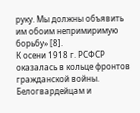руку. Мы должны объявить им обоим непримиримую борьбу» [8].
К осени 1918 г. РСФСР оказалась в кольце фронтов гражданской войны. Белогвардейцам и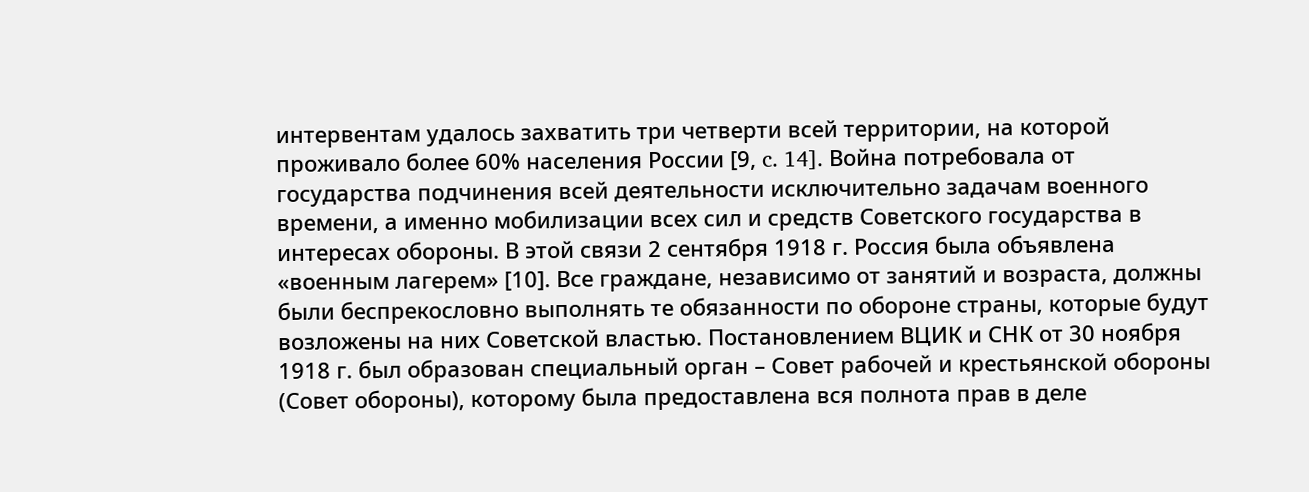интервентам удалось захватить три четверти всей территории, на которой проживало более 60% населения России [9, c. 14]. Война потребовала от государства подчинения всей деятельности исключительно задачам военного времени, а именно мобилизации всех сил и средств Советского государства в интересах обороны. В этой связи 2 сентября 1918 г. Россия была объявлена «военным лагерем» [10]. Все граждане, независимо от занятий и возраста, должны были беспрекословно выполнять те обязанности по обороне страны, которые будут возложены на них Советской властью. Постановлением ВЦИК и СНК от 30 ноября 1918 г. был образован специальный орган – Совет рабочей и крестьянской обороны (Совет обороны), которому была предоставлена вся полнота прав в деле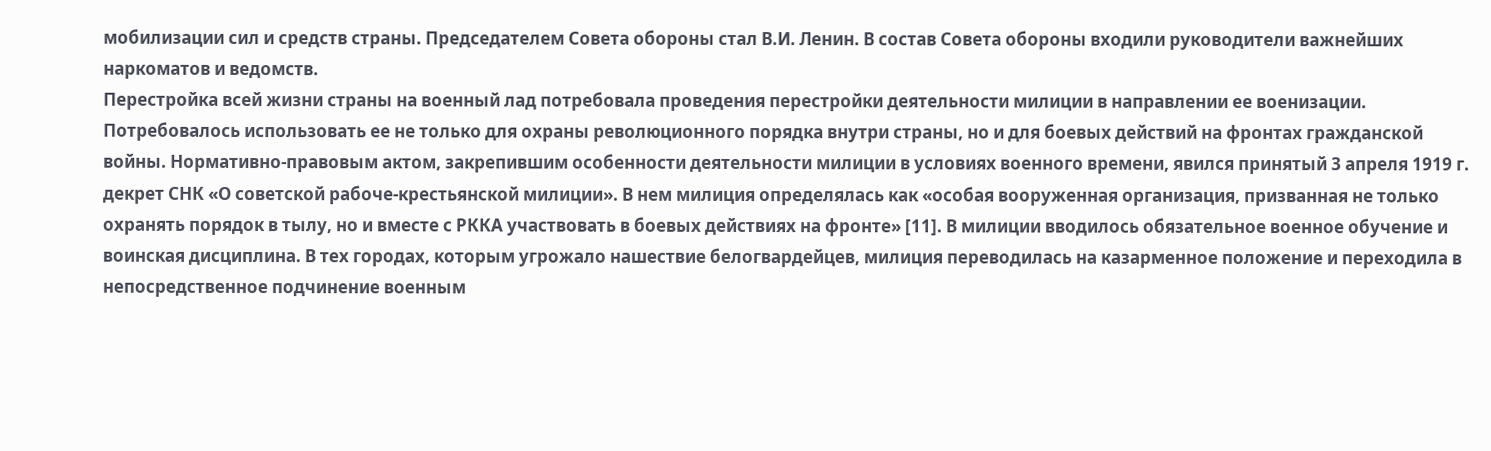мобилизации сил и средств страны. Председателем Совета обороны стал В.И. Ленин. В состав Совета обороны входили руководители важнейших наркоматов и ведомств.
Перестройка всей жизни страны на военный лад потребовала проведения перестройки деятельности милиции в направлении ее военизации. Потребовалось использовать ее не только для охраны революционного порядка внутри страны, но и для боевых действий на фронтах гражданской войны. Нормативно-правовым актом, закрепившим особенности деятельности милиции в условиях военного времени, явился принятый 3 апреля 1919 г. декрет СНК «О советской рабоче-крестьянской милиции». В нем милиция определялась как «особая вооруженная организация, призванная не только охранять порядок в тылу, но и вместе с РККА участвовать в боевых действиях на фронте» [11]. В милиции вводилось обязательное военное обучение и воинская дисциплина. В тех городах, которым угрожало нашествие белогвардейцев, милиция переводилась на казарменное положение и переходила в непосредственное подчинение военным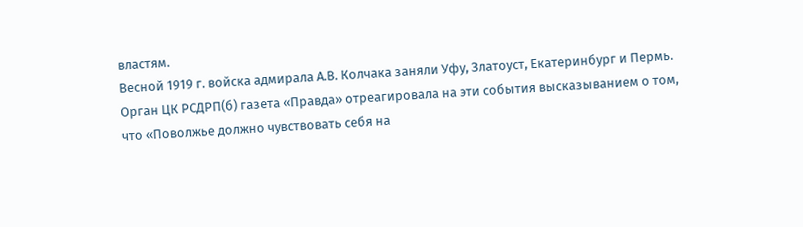властям.
Весной 1919 г. войска адмирала А.В. Колчака заняли Уфу, Златоуст, Екатеринбург и Пермь. Орган ЦК РСДРП(б) газета «Правда» отреагировала на эти события высказыванием о том, что «Поволжье должно чувствовать себя на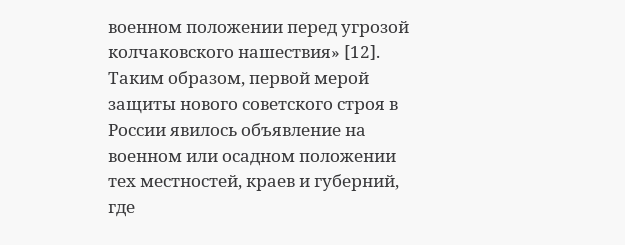военном положении перед угрозой колчаковского нашествия» [12].
Таким образом, первой мерой защиты нового советского строя в России явилось объявление на военном или осадном положении тех местностей, краев и губерний, где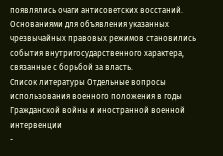появлялись очаги антисоветских восстаний. Основаниями для объявления указанных чрезвычайных правовых режимов становились события внутригосударственного характера, связанные с борьбой за власть.
Список литературы Отдельные вопросы использования военного положения в годы Гражданской войны и иностранной военной интервенции
-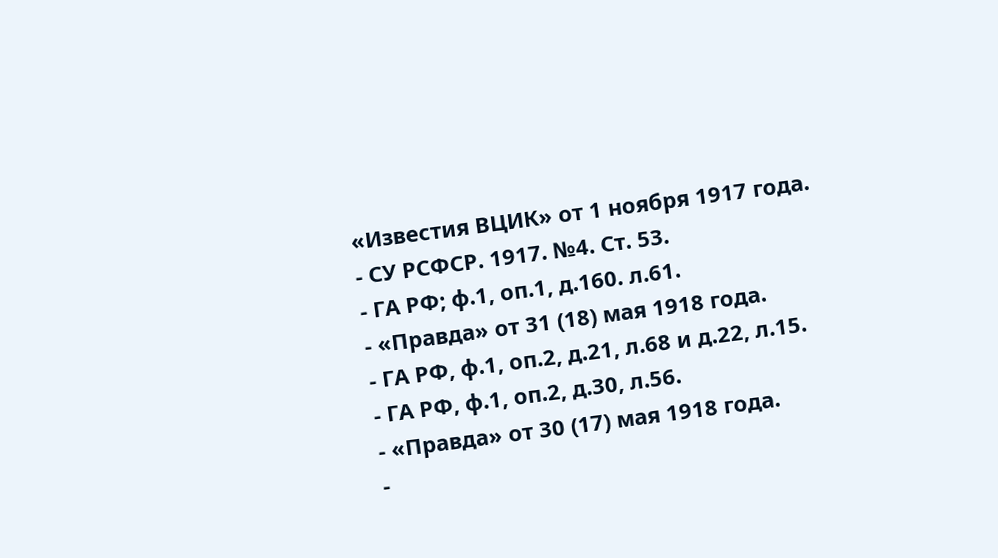«Известия ВЦИК» от 1 ноября 1917 года.
- СУ РСФСР. 1917. №4. Ст. 53.
- ГА РФ; ф.1, оп.1, д.160. л.61.
- «Правда» от 31 (18) мая 1918 года.
- ГА РФ, ф.1, оп.2, д.21, л.68 и д.22, л.15.
- ГА РФ, ф.1, оп.2, д.30, л.56.
- «Правда» от 30 (17) мая 1918 года.
-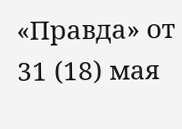«Правда» от 31 (18) мая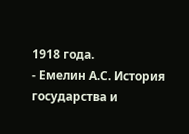1918 года.
- Емелин А.С. История государства и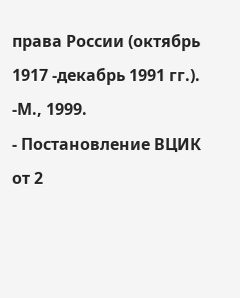права России (октябрь 1917 -декабрь 1991 гг.). -М., 1999.
- Постановление ВЦИК от 2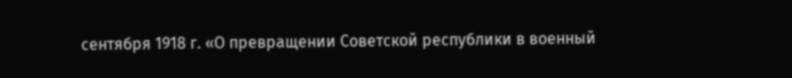сентября 1918 г. «О превращении Советской республики в военный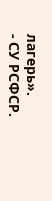лагерь».
- СУ РСФСР.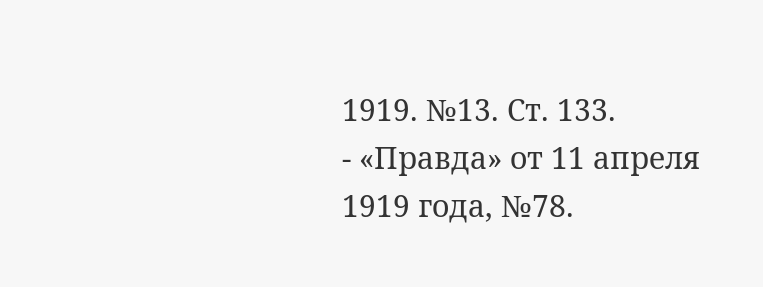1919. №13. Ст. 133.
- «Правда» от 11 апреля 1919 года, №78.